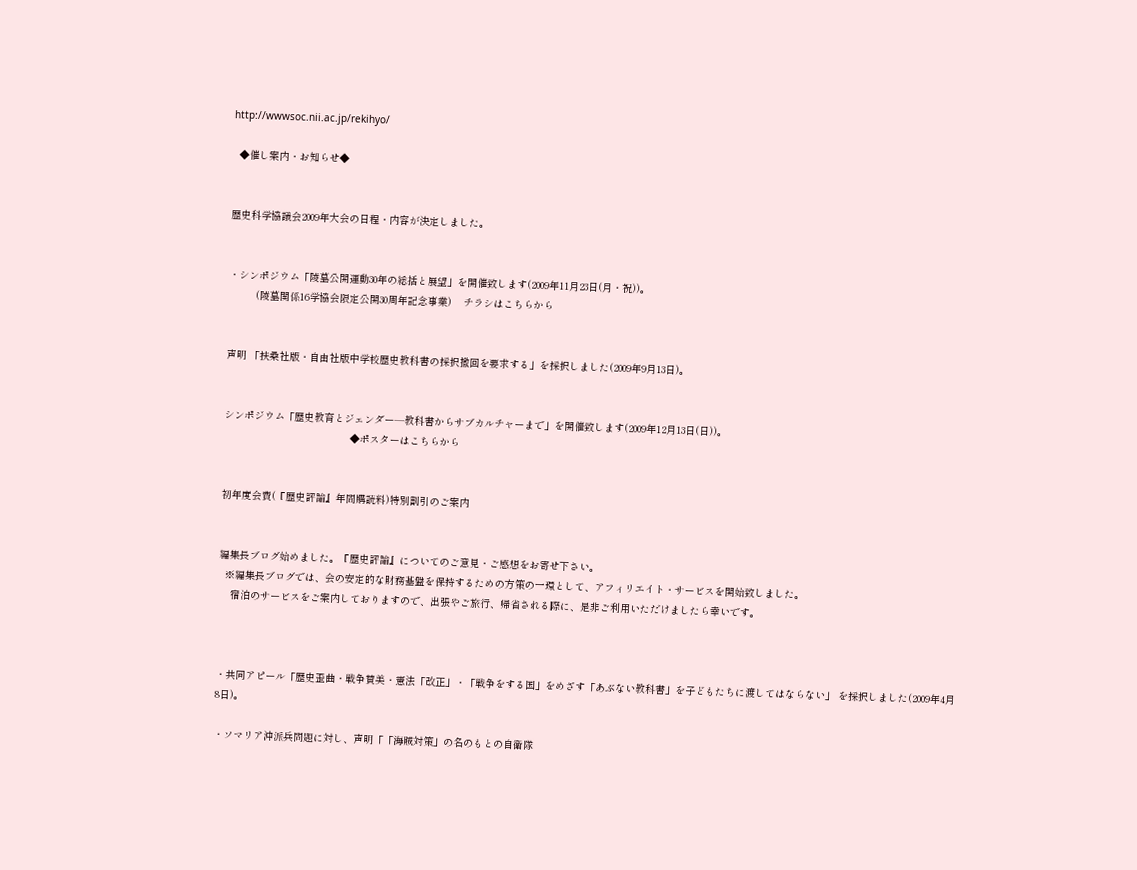http://wwwsoc.nii.ac.jp/rekihyo/

  ◆催し案内・お知らせ◆


歴史科学協議会2009年大会の日程・内容が決定しました。


・シンポジウム「陵墓公開運動30年の総括と展望」を開催致します(2009年11月23日(月・祝))。
         (陵墓関係16学協会限定公開30周年記念事業)    チラシはこちらから


声明 「扶桑社版・自由社版中学校歴史教科書の採択撤回を要求する」を採択しました(2009年9月13日)。


シンポジウム「歴史教育とジェンダー―教科書からサブカルチャーまで」を開催致します(2009年12月13日(日))。
                                          ◆ポスターはこちらから


初年度会費(『歴史評論』年間購読料)特別割引のご案内


編集長ブログ始めました。『歴史評論』についてのご意見・ご感想をお寄せ下さい。
  ※編集長ブログでは、会の安定的な財務基盤を保持するための方策の一環として、アフィリエイト・サービスを開始致しました。
    宿泊のサービスをご案内しておりますので、出張やご旅行、帰省される際に、是非ご利用いただけましたら幸いです。



・共同アピール「歴史歪曲・戦争賛美・憲法「改正」・「戦争をする国」をめざす「あぶない教科書」を子どもたちに渡してはならない」 を採択しました(2009年4月8日)。

・ソマリア沖派兵問題に対し、声明「「海賊対策」の名のもとの自衛隊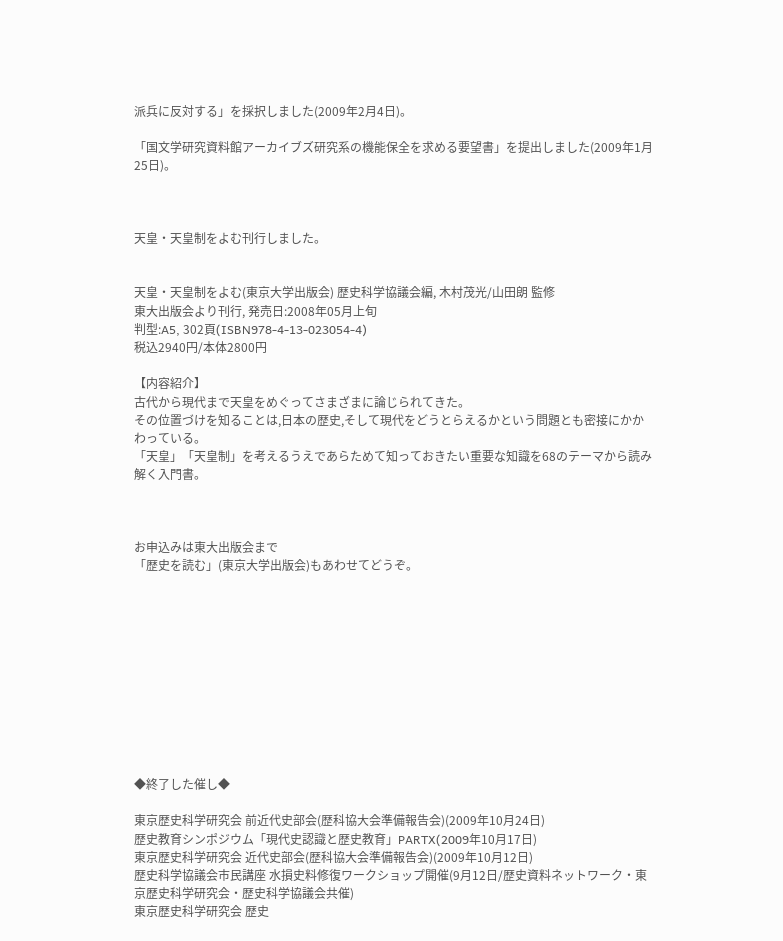派兵に反対する」を採択しました(2009年2月4日)。

「国文学研究資料館アーカイブズ研究系の機能保全を求める要望書」を提出しました(2009年1月25日)。



天皇・天皇制をよむ刊行しました。


天皇・天皇制をよむ(東京大学出版会) 歴史科学協議会編, 木村茂光/山田朗 監修
東大出版会より刊行, 発売日:2008年05月上旬
判型:A5, 302頁(ISBN978-4-13-023054-4)
税込2940円/本体2800円

【内容紹介】
古代から現代まで天皇をめぐってさまざまに論じられてきた。
その位置づけを知ることは,日本の歴史,そして現代をどうとらえるかという問題とも密接にかかわっている。
「天皇」「天皇制」を考えるうえであらためて知っておきたい重要な知識を68のテーマから読み解く入門書。



お申込みは東大出版会まで
「歴史を読む」(東京大学出版会)もあわせてどうぞ。











◆終了した催し◆

東京歴史科学研究会 前近代史部会(歴科協大会準備報告会)(2009年10月24日)
歴史教育シンポジウム「現代史認識と歴史教育」PARTX(2009年10月17日)
東京歴史科学研究会 近代史部会(歴科協大会準備報告会)(2009年10月12日)
歴史科学協議会市民講座 水損史料修復ワークショップ開催(9月12日/歴史資料ネットワーク・東京歴史科学研究会・歴史科学協議会共催)
東京歴史科学研究会 歴史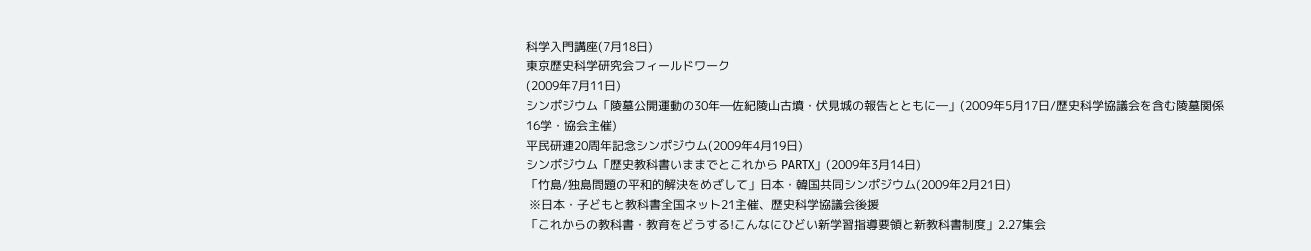科学入門講座(7月18日)
東京歴史科学研究会フィールドワーク
(2009年7月11日)
シンポジウム「陵墓公開運動の30年―佐紀陵山古墳・伏見城の報告とともに―」(2009年5月17日/歴史科学協議会を含む陵墓関係16学・協会主催)
平民研連20周年記念シンポジウム(2009年4月19日)
シンポジウム「歴史教科書いままでとこれから PARTX」(2009年3月14日)
「竹島/独島問題の平和的解決をめざして」日本・韓国共同シンポジウム(2009年2月21日)
 ※日本・子どもと教科書全国ネット21主催、歴史科学協議会後援
「これからの教科書・教育をどうする!こんなにひどい新学習指導要領と新教科書制度」2.27集会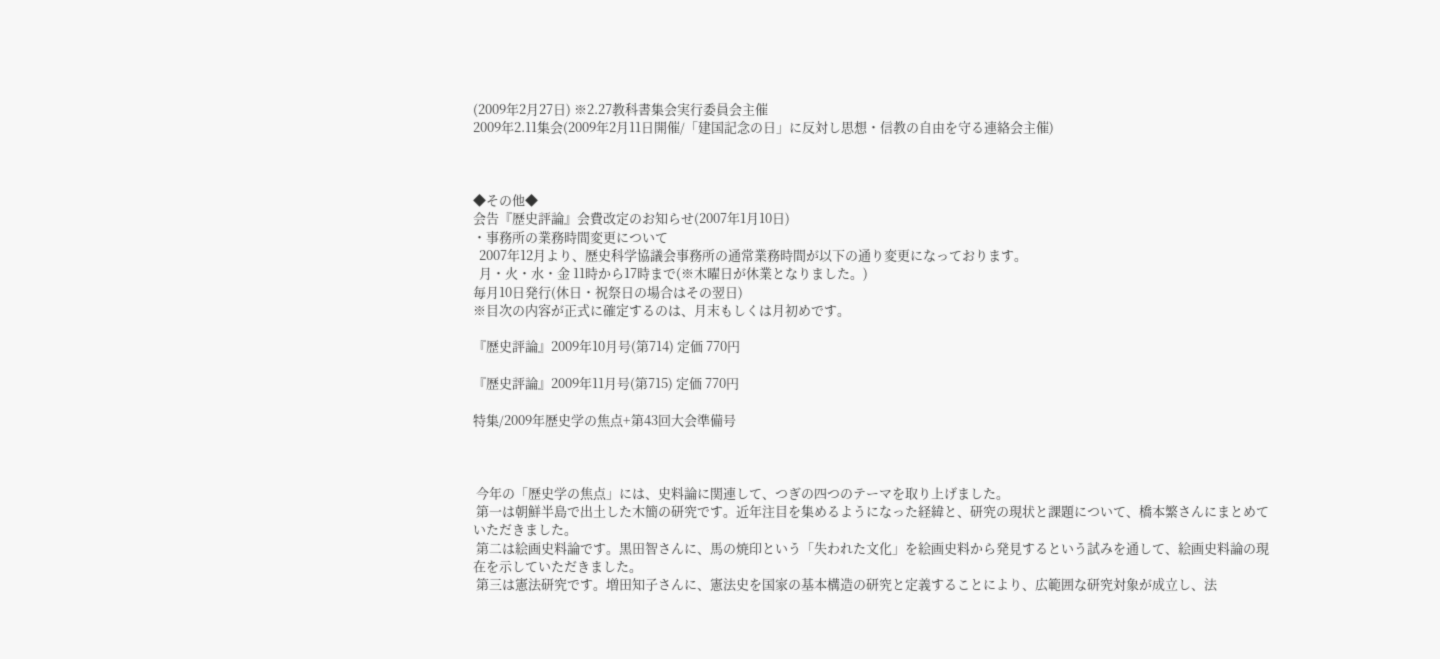(2009年2月27日) ※2.27教科書集会実行委員会主催
2009年2.11集会(2009年2月11日開催/「建国記念の日」に反対し思想・信教の自由を守る連絡会主催)



◆その他◆
会告『歴史評論』会費改定のお知らせ(2007年1月10日)
・事務所の業務時間変更について
  2007年12月より、歴史科学協議会事務所の通常業務時間が以下の通り変更になっております。
  月・火・水・金 11時から17時まで(※木曜日が休業となりました。)
毎月10日発行(休日・祝祭日の場合はその翌日)
※目次の内容が正式に確定するのは、月末もしくは月初めです。

『歴史評論』2009年10月号(第714) 定価 770円

『歴史評論』2009年11月号(第715) 定価 770円

特集/2009年歴史学の焦点+第43回大会準備号



 今年の「歴史学の焦点」には、史料論に関連して、つぎの四つのテーマを取り上げました。
 第一は朝鮮半島で出土した木簡の研究です。近年注目を集めるようになった経緯と、研究の現状と課題について、橋本繁さんにまとめていただきました。
 第二は絵画史料論です。黒田智さんに、馬の焼印という「失われた文化」を絵画史料から発見するという試みを通して、絵画史料論の現在を示していただきました。
 第三は憲法研究です。増田知子さんに、憲法史を国家の基本構造の研究と定義することにより、広範囲な研究対象が成立し、法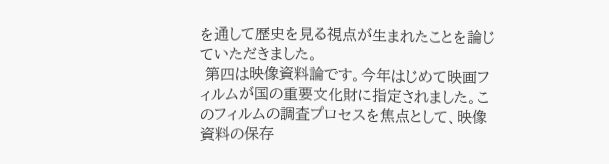を通して歴史を見る視点が生まれたことを論じていただきました。
 第四は映像資料論です。今年はじめて映画フィルムが国の重要文化財に指定されました。このフィルムの調査プロセスを焦点として、映像資料の保存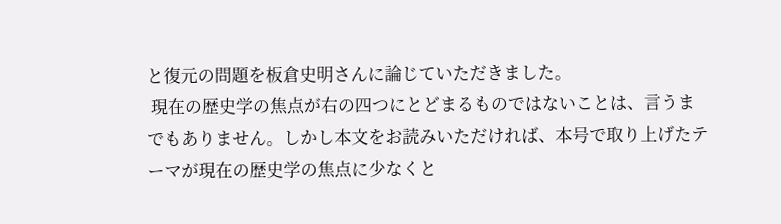と復元の問題を板倉史明さんに論じていただきました。
 現在の歴史学の焦点が右の四つにとどまるものではないことは、言うまでもありません。しかし本文をお読みいただければ、本号で取り上げたテーマが現在の歴史学の焦点に少なくと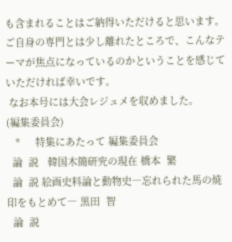も含まれることはご納得いただけると思います。ご自身の専門とは少し離れたところで、こんなテーマが焦点になっているのかということを感じていただければ幸いです。
 なお本号には大会レジュメを収めました。                             (編集委員会)
   *     特集にあたって 編集委員会
  論  説   韓国木簡研究の現在 橋本  繁
  論  説 絵画史料論と動物史―忘れられた馬の焼印をもとめて― 黒田  智
  論  説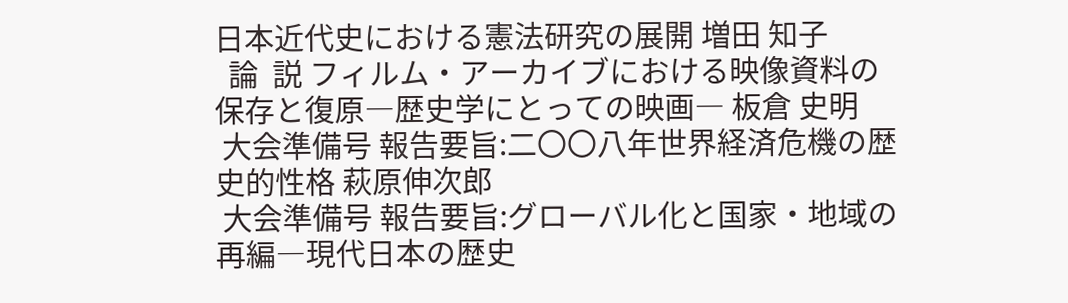日本近代史における憲法研究の展開 増田 知子
  論  説 フィルム・アーカイブにおける映像資料の保存と復原―歴史学にとっての映画― 板倉 史明
 大会準備号 報告要旨:二〇〇八年世界経済危機の歴史的性格 萩原伸次郎
 大会準備号 報告要旨:グローバル化と国家・地域の再編―現代日本の歴史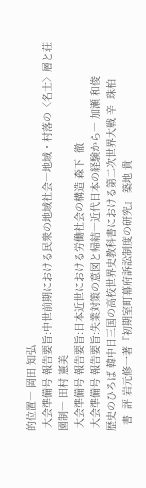的位置― 岡田 知弘
 大会準備号 報告要旨:中世前期における民衆の地域社会―地域・村落の〈名士〉層と荘園制― 田村 憲美
 大会準備号 報告要旨:日本近世における労働社会の構造 森下  徹
 大会準備号 報告要旨:失業対策の意図と帰結―近代日本の経験から― 加瀬 和俊
歴史のひろば 韓中日三国の高校世界史教科書における第二次世界大戦 辛  珠柏
  書  評 岩元修一著『初期室町幕府訴訟制度の研究』 築地 貴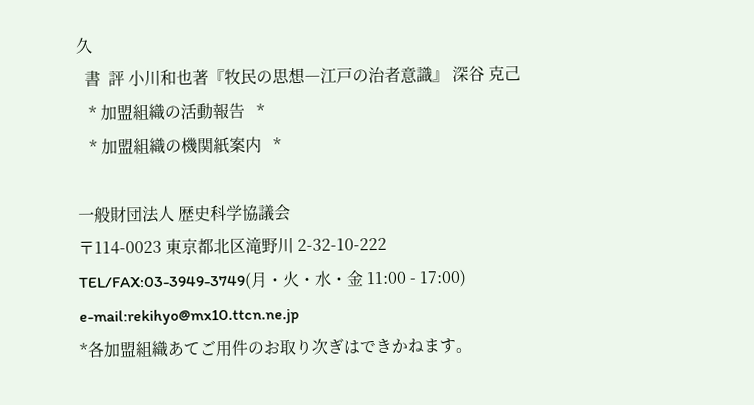久
  書  評 小川和也著『牧民の思想―江戸の治者意識』 深谷 克己
   * 加盟組織の活動報告   *
   * 加盟組織の機関紙案内   *

一般財団法人 歴史科学協議会
〒114-0023 東京都北区滝野川 2-32-10-222
TEL/FAX:03-3949-3749(月・火・水・金 11:00 - 17:00)
e-mail:rekihyo@mx10.ttcn.ne.jp
*各加盟組織あてご用件のお取り次ぎはできかねます。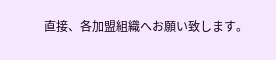直接、各加盟組織へお願い致します。